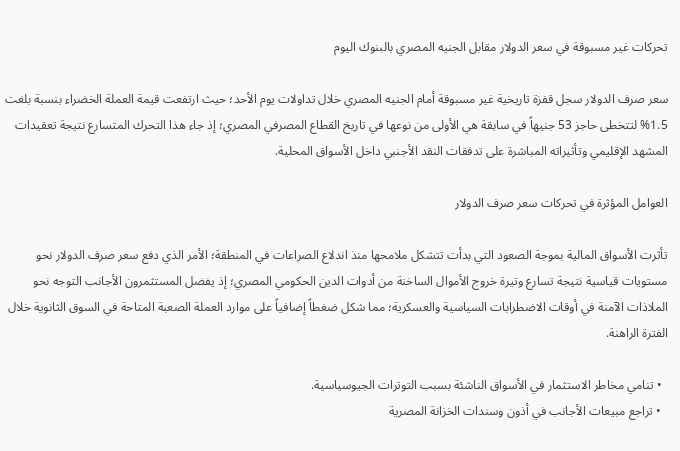تحركات غير مسبوقة في سعر الدولار مقابل الجنيه المصري بالبنوك اليوم

سعر صرف الدولار سجل قفزة تاريخية غير مسبوقة أمام الجنيه المصري خلال تداولات يوم الأحد؛ حيث ارتفعت قيمة العملة الخضراء بنسبة بلغت 1.5% لتتخطى حاجز 53 جنيهاً في سابقة هي الأولى من نوعها في تاريخ القطاع المصرفي المصري؛ إذ جاء هذا التحرك المتسارع نتيجة تعقيدات المشهد الإقليمي وتأثيراته المباشرة على تدفقات النقد الأجنبي داخل الأسواق المحلية.

العوامل المؤثرة في تحركات سعر صرف الدولار

تأثرت الأسواق المالية بموجة الصعود التي بدأت تتشكل ملامحها منذ اندلاع الصراعات في المنطقة؛ الأمر الذي دفع سعر صرف الدولار نحو مستويات قياسية نتيجة تسارع وتيرة خروج الأموال الساخنة من أدوات الدين الحكومي المصري؛ إذ يفضل المستثمرون الأجانب التوجه نحو الملاذات الآمنة في أوقات الاضطرابات السياسية والعسكرية؛ مما شكل ضغطاً إضافياً على موارد العملة الصعبة المتاحة في السوق الثانوية خلال الفترة الراهنة.

  • تنامي مخاطر الاستثمار في الأسواق الناشئة بسبب التوترات الجيوسياسية.
  • تراجع مبيعات الأجانب في أذون وسندات الخزانة المصرية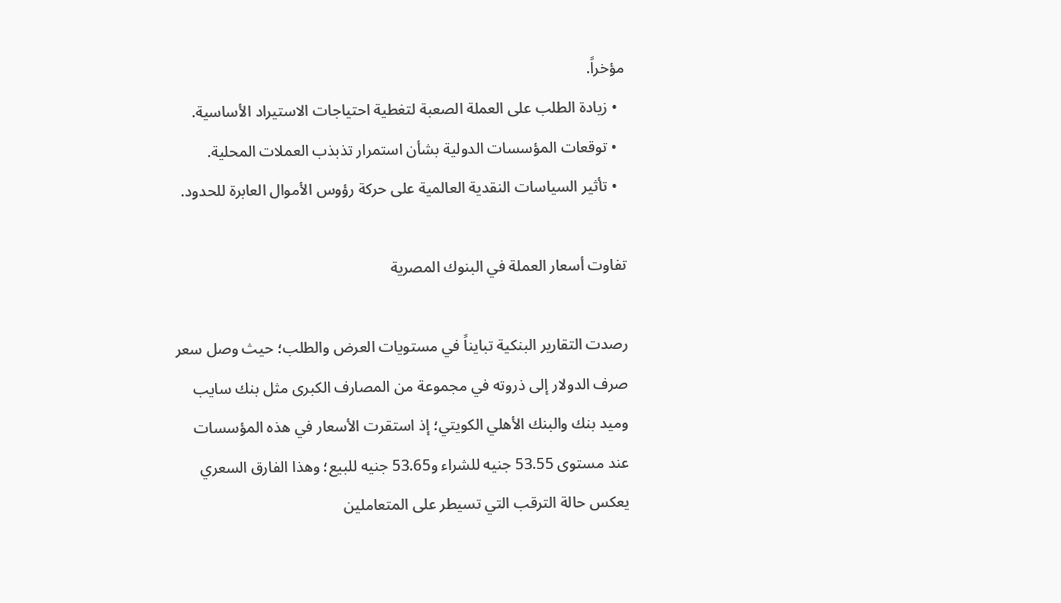مؤخراً.
  • زيادة الطلب على العملة الصعبة لتغطية احتياجات الاستيراد الأساسية.
  • توقعات المؤسسات الدولية بشأن استمرار تذبذب العملات المحلية.
  • تأثير السياسات النقدية العالمية على حركة رؤوس الأموال العابرة للحدود.

تفاوت أسعار العملة في البنوك المصرية

رصدت التقارير البنكية تبايناً في مستويات العرض والطلب؛ حيث وصل سعر صرف الدولار إلى ذروته في مجموعة من المصارف الكبرى مثل بنك سايب وميد بنك والبنك الأهلي الكويتي؛ إذ استقرت الأسعار في هذه المؤسسات عند مستوى 53.55 جنيه للشراء و53.65 جنيه للبيع؛ وهذا الفارق السعري يعكس حالة الترقب التي تسيطر على المتعاملين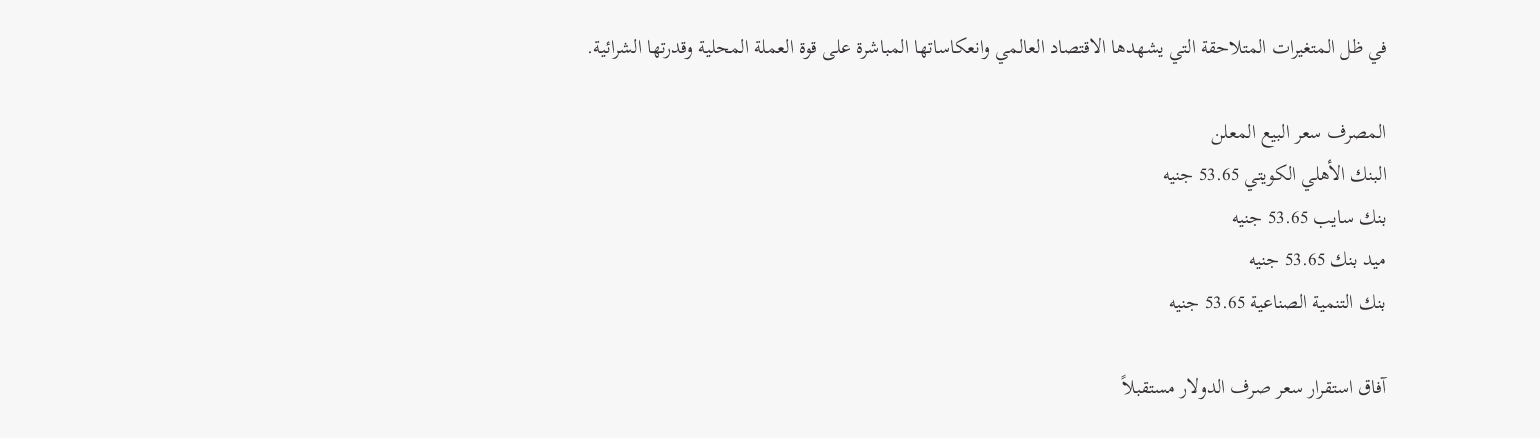في ظل المتغيرات المتلاحقة التي يشهدها الاقتصاد العالمي وانعكاساتها المباشرة على قوة العملة المحلية وقدرتها الشرائية.

المصرف سعر البيع المعلن
البنك الأهلي الكويتي 53.65 جنيه
بنك سايب 53.65 جنيه
ميد بنك 53.65 جنيه
بنك التنمية الصناعية 53.65 جنيه

آفاق استقرار سعر صرف الدولار مستقبلاً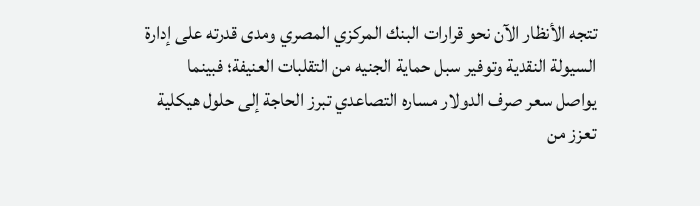تتجه الأنظار الآن نحو قرارات البنك المركزي المصري ومدى قدرته على إدارة السيولة النقدية وتوفير سبل حماية الجنيه من التقلبات العنيفة؛ فبينما يواصل سعر صرف الدولار مساره التصاعدي تبرز الحاجة إلى حلول هيكلية تعزز من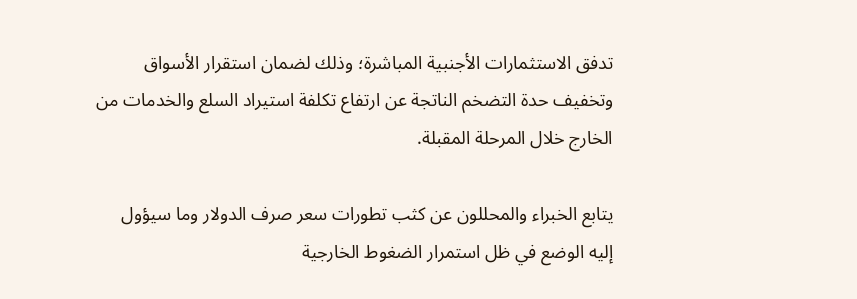تدفق الاستثمارات الأجنبية المباشرة؛ وذلك لضمان استقرار الأسواق وتخفيف حدة التضخم الناتجة عن ارتفاع تكلفة استيراد السلع والخدمات من الخارج خلال المرحلة المقبلة.

يتابع الخبراء والمحللون عن كثب تطورات سعر صرف الدولار وما سيؤول إليه الوضع في ظل استمرار الضغوط الخارجية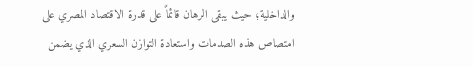والداخلية؛ حيث يبقى الرهان قائماً على قدرة الاقتصاد المصري على امتصاص هذه الصدمات واستعادة التوازن السعري الذي يضمن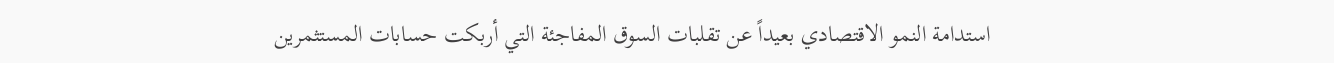استدامة النمو الاقتصادي بعيداً عن تقلبات السوق المفاجئة التي أربكت حسابات المستثمرين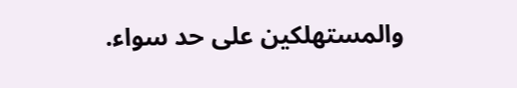والمستهلكين على حد سواء.